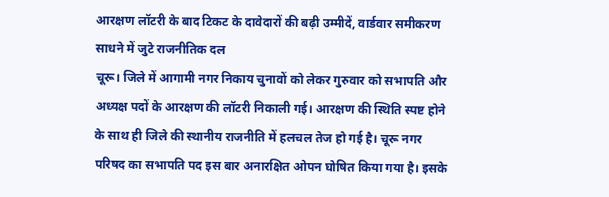आरक्षण लॉटरी के बाद टिकट के दावेदारों की बढ़ी उम्मीदें, वार्डवार समीकरण साधने में जुटे राजनीतिक दल
चूरू। जिले में आगामी नगर निकाय चुनावों को लेकर गुरुवार को सभापति और अध्यक्ष पदों के आरक्षण की लॉटरी निकाली गई। आरक्षण की स्थिति स्पष्ट होने के साथ ही जिले की स्थानीय राजनीति में हलचल तेज हो गई है। चूरू नगर परिषद का सभापति पद इस बार अनारक्षित ओपन घोषित किया गया है। इसके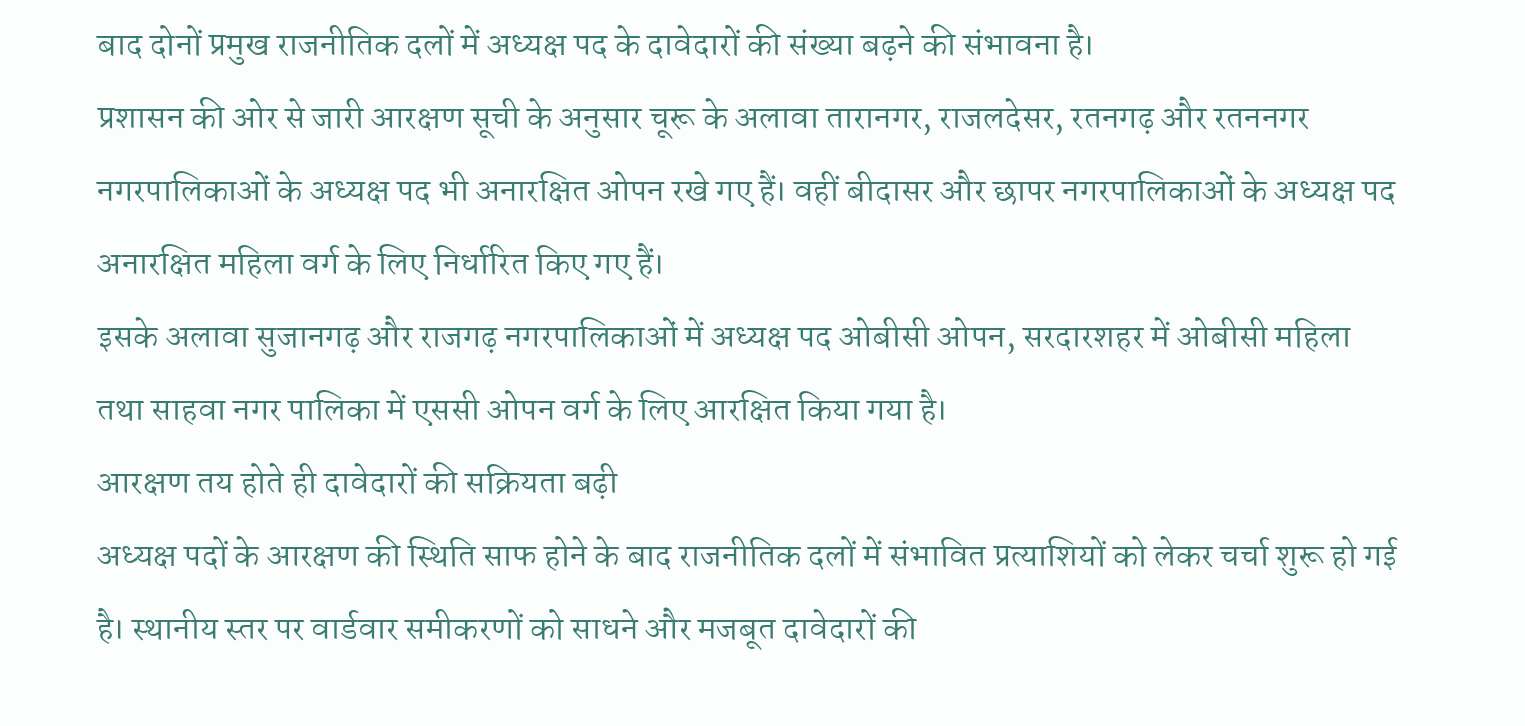बाद दोनों प्रमुख राजनीतिक दलों में अध्यक्ष पद के दावेदारों की संख्या बढ़ने की संभावना है।
प्रशासन की ओर से जारी आरक्षण सूची के अनुसार चूरू के अलावा तारानगर, राजलदेसर, रतनगढ़ और रतननगर नगरपालिकाओं के अध्यक्ष पद भी अनारक्षित ओपन रखे गए हैं। वहीं बीदासर और छापर नगरपालिकाओं के अध्यक्ष पद अनारक्षित महिला वर्ग के लिए निर्धारित किए गए हैं।
इसके अलावा सुजानगढ़ और राजगढ़ नगरपालिकाओं में अध्यक्ष पद ओबीसी ओपन, सरदारशहर में ओबीसी महिला तथा साहवा नगर पालिका में एससी ओपन वर्ग के लिए आरक्षित किया गया है।
आरक्षण तय होते ही दावेदारों की सक्रियता बढ़ी
अध्यक्ष पदों के आरक्षण की स्थिति साफ होने के बाद राजनीतिक दलों में संभावित प्रत्याशियों को लेकर चर्चा शुरू हो गई है। स्थानीय स्तर पर वार्डवार समीकरणों को साधने और मजबूत दावेदारों की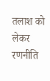तलाश को लेकर रणनीति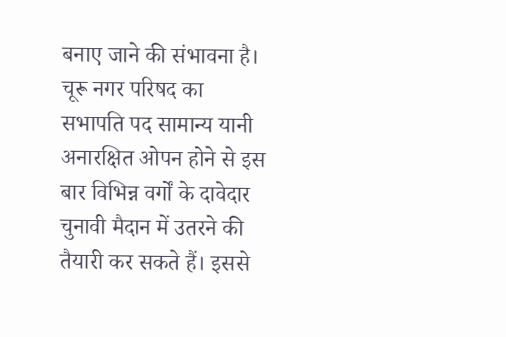बनाए जाने की संभावना है।
चूरू नगर परिषद का सभापति पद सामान्य यानी अनारक्षित ओपन होने से इस बार विभिन्न वर्गों के दावेदार चुनावी मैदान में उतरने की तैयारी कर सकते हैं। इससे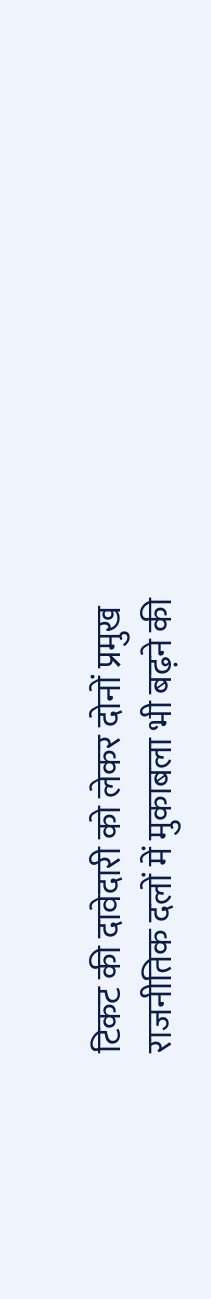टिकट की दावेदारी को लेकर दोनों प्रमुख राजनीतिक दलों में मुकाबला भी बढ़ने की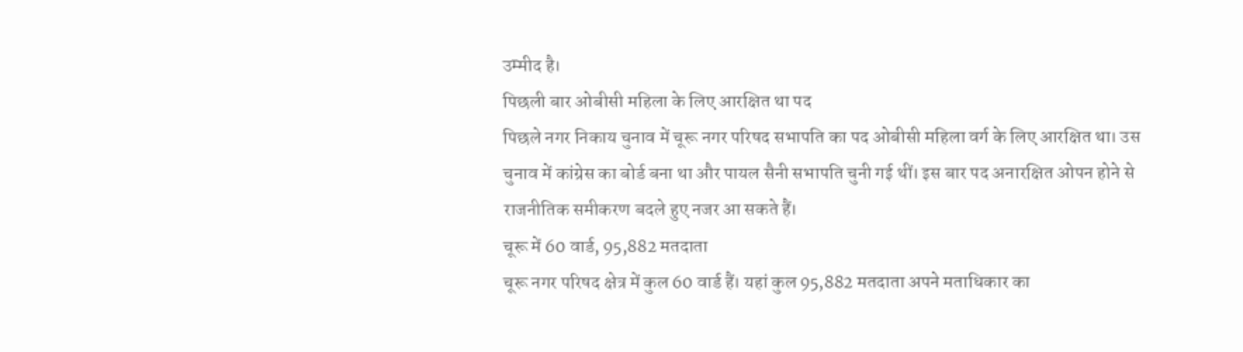उम्मीद है।
पिछली बार ओबीसी महिला के लिए आरक्षित था पद
पिछले नगर निकाय चुनाव में चूरू नगर परिषद सभापति का पद ओबीसी महिला वर्ग के लिए आरक्षित था। उस चुनाव में कांग्रेस का बोर्ड बना था और पायल सैनी सभापति चुनी गई थीं। इस बार पद अनारक्षित ओपन होने से राजनीतिक समीकरण बदले हुए नजर आ सकते हैं।
चूरू में 60 वार्ड, 95,882 मतदाता
चूरू नगर परिषद क्षेत्र में कुल 60 वार्ड हैं। यहां कुल 95,882 मतदाता अपने मताधिकार का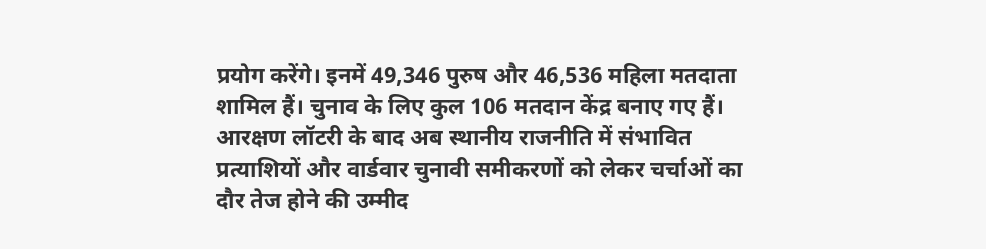प्रयोग करेंगे। इनमें 49,346 पुरुष और 46,536 महिला मतदाता शामिल हैं। चुनाव के लिए कुल 106 मतदान केंद्र बनाए गए हैं।
आरक्षण लॉटरी के बाद अब स्थानीय राजनीति में संभावित प्रत्याशियों और वार्डवार चुनावी समीकरणों को लेकर चर्चाओं का दौर तेज होने की उम्मीद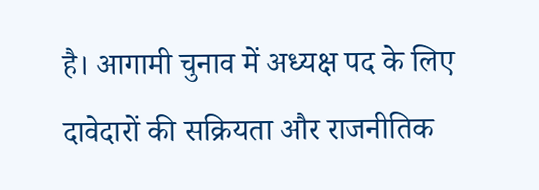है। आगामी चुनाव में अध्यक्ष पद के लिए दावेदारों की सक्रियता और राजनीतिक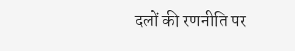दलों की रणनीति पर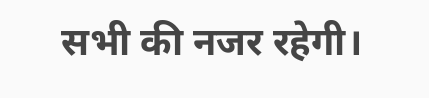सभी की नजर रहेगी।